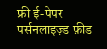फ्री ई-पेपर
पर्सनलाइज़्ड फ़ीड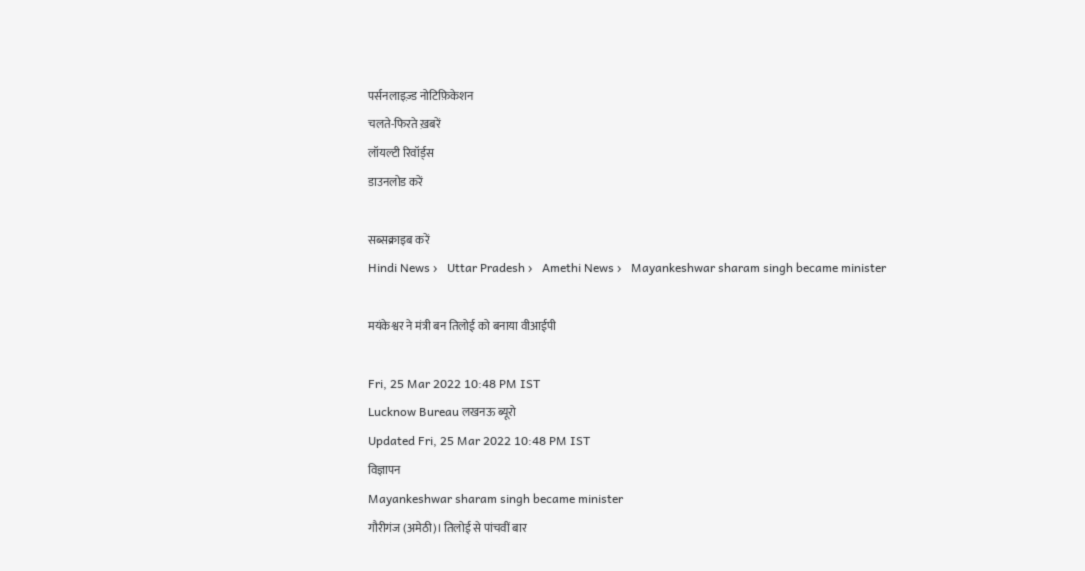पर्सनलाइज़्ड नोटिफ़िकेशन
चलते-फिरते ख़बरें
लॉयल्टी रिवॉर्ड्स
डाउनलोड करें

सब्सक्राइब करें
Hindi News ›   Uttar Pradesh ›   Amethi News ›   Mayankeshwar sharam singh became minister

मयंकेश्वर ने मंत्री बन तिलोई को बनाया वीआईपी

Fri, 25 Mar 2022 10:48 PM IST
Lucknow Bureau लखनऊ ब्यूरो
Updated Fri, 25 Mar 2022 10:48 PM IST
विज्ञापन
Mayankeshwar sharam singh became minister
गौरीगंज (अमेठी)। तिलोई से पांचवीं बार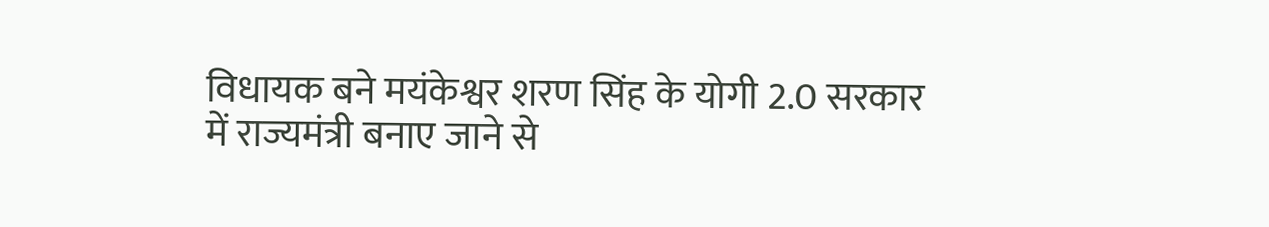विधायक बने मयंकेश्वर शरण सिंह के योगी 2.0 सरकार में राज्यमंत्री बनाए जाने से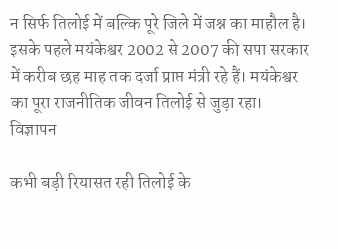न सिर्फ तिलोई में बल्कि पूरे जिले में जश्न का माहौल है। इसके पहले मयंकेश्वर 2002 से 2007 की सपा सरकार में करीब छह माह तक दर्जा प्राप्त मंत्री रहे हैं। मयंकेश्वर का पूरा राजनीतिक जीवन तिलोई से जुड़ा रहा।
विज्ञापन

कभी बड़ी रियासत रही तिलोई के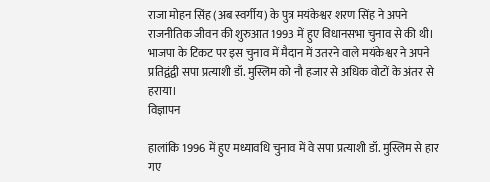राजा मोहन सिंह (अब स्वर्गीय) के पुत्र मयंकेश्वर शरण सिंह ने अपने राजनीतिक जीवन की शुरुआत 1993 में हुए विधानसभा चुनाव से की थी। भाजपा के टिकट पर इस चुनाव में मैदान में उतरने वाले मयंकेश्वर ने अपने प्रतिद्वंद्वी सपा प्रत्याशी डॉ. मुस्लिम को नौ हजार से अधिक वोटों के अंतर से हराया।
विज्ञापन

हालांकि 1996 में हुए मध्यावधि चुनाव में वे सपा प्रत्याशी डॉ. मुस्लिम से हार गए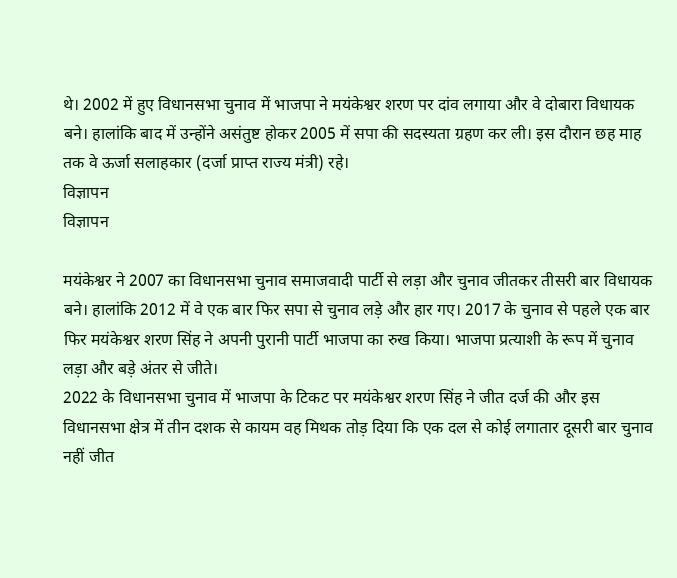थे। 2002 में हुए विधानसभा चुनाव में भाजपा ने मयंकेश्वर शरण पर दांव लगाया और वे दोबारा विधायक बने। हालांकि बाद में उन्होंने असंतुष्ट होकर 2005 में सपा की सदस्यता ग्रहण कर ली। इस दौरान छह माह तक वे ऊर्जा सलाहकार (दर्जा प्राप्त राज्य मंत्री) रहे।
विज्ञापन
विज्ञापन

मयंकेश्वर ने 2007 का विधानसभा चुनाव समाजवादी पार्टी से लड़ा और चुनाव जीतकर तीसरी बार विधायक बने। हालांकि 2012 में वे एक बार फिर सपा से चुनाव लड़े और हार गए। 2017 के चुनाव से पहले एक बार फिर मयंकेश्वर शरण सिंह ने अपनी पुरानी पार्टी भाजपा का रुख किया। भाजपा प्रत्याशी के रूप में चुनाव लड़ा और बड़े अंतर से जीते।
2022 के विधानसभा चुनाव में भाजपा के टिकट पर मयंकेश्वर शरण सिंह ने जीत दर्ज की और इस विधानसभा क्षेत्र में तीन दशक से कायम वह मिथक तोड़ दिया कि एक दल से कोई लगातार दूसरी बार चुनाव नहीं जीत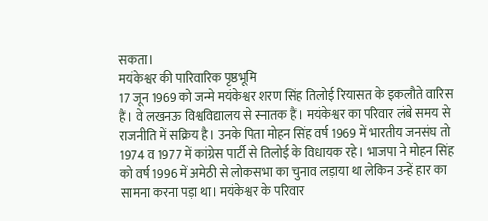सकता।
मयंकेश्वर की पारिवारिक पृष्ठभूमि
17 जून 1969 को जन्मे मयंकेश्वर शरण सिंह तिलोई रियासत के इकलौते वारिस हैं। वे लखनऊ विश्वविद्यालय से स्नातक हैं। मयंकेश्वर का परिवार लंबे समय से राजनीति में सक्रिय है। उनके पिता मोहन सिंह वर्ष 1969 में भारतीय जनसंघ तो 1974 व 1977 में कांग्रेस पार्टी से तिलोई के विधायक रहे। भाजपा ने मोहन सिंह को वर्ष 1996 में अमेठी से लोकसभा का चुनाव लड़ाया था लेकिन उन्हें हार का सामना करना पड़ा था। मयंकेश्वर के परिवार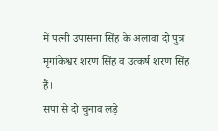में पत्नी उपासना सिंह के अलावा दो पुत्र मृगांकेश्वर शरण सिंह व उत्कर्ष शरण सिंह हैं।
सपा से दो चुनाव लड़े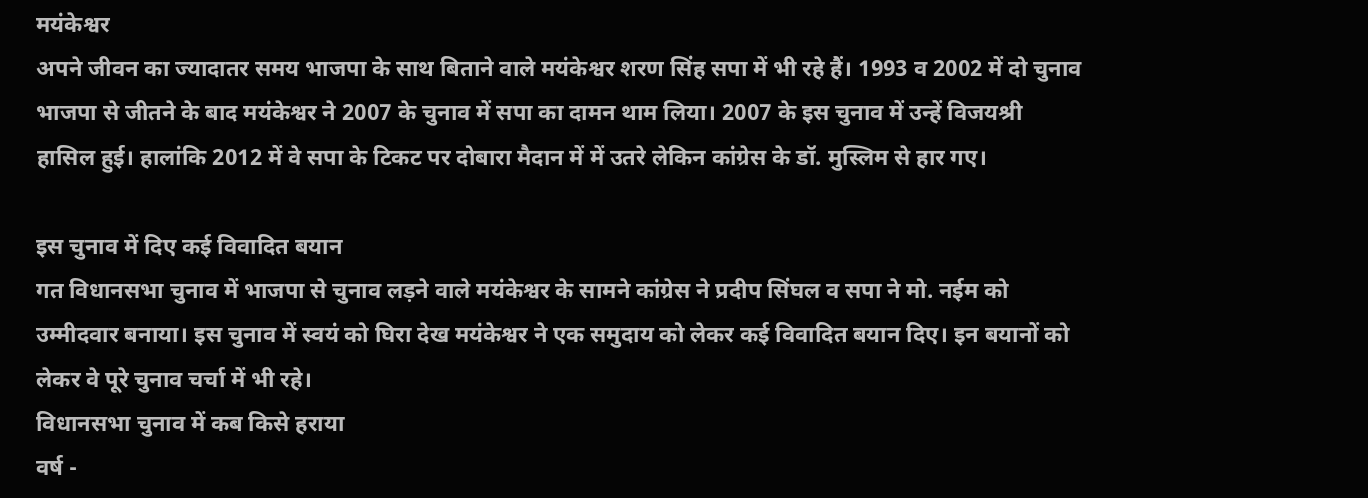मयंकेश्वर
अपने जीवन का ज्यादातर समय भाजपा के साथ बिताने वाले मयंकेश्वर शरण सिंह सपा में भी रहे हैं। 1993 व 2002 में दो चुनाव भाजपा से जीतने के बाद मयंकेश्वर ने 2007 के चुनाव में सपा का दामन थाम लिया। 2007 के इस चुनाव में उन्हें विजयश्री हासिल हुई। हालांकि 2012 में वे सपा के टिकट पर दोबारा मैदान में में उतरे लेकिन कांग्रेस के डॉ. मुस्लिम से हार गए।

इस चुनाव में दिए कई विवादित बयान
गत विधानसभा चुनाव में भाजपा से चुनाव लड़ने वाले मयंकेश्वर के सामने कांग्रेस ने प्रदीप सिंघल व सपा ने मो. नईम को उम्मीदवार बनाया। इस चुनाव में स्वयं को घिरा देख मयंकेश्वर ने एक समुदाय को लेकर कई विवादित बयान दिए। इन बयानों को लेकर वे पूरे चुनाव चर्चा में भी रहे।
विधानसभा चुनाव में कब किसे हराया
वर्ष -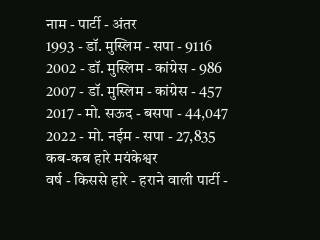नाम - पार्टी - अंतर
1993 - डॉ. मुस्लिम - सपा - 9116
2002 - डॉ. मुस्लिम - कांग्रेस - 986
2007 - डॉ. मुस्लिम - कांग्रेस - 457
2017 - मो. सऊद - बसपा - 44,047
2022 - मो. नईम - सपा - 27,835
कब-कब हारे मयंकेश्वर
वर्ष - किससे हारे - हराने वाली पार्टी -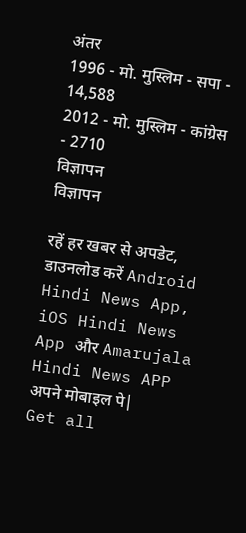अंतर
1996 - मो. मुस्लिम - सपा - 14,588
2012 - मो. मुस्लिम - कांग्रेस - 2710
विज्ञापन
विज्ञापन

रहें हर खबर से अपडेट, डाउनलोड करें Android Hindi News App, iOS Hindi News App और Amarujala Hindi News APP अपने मोबाइल पे|
Get all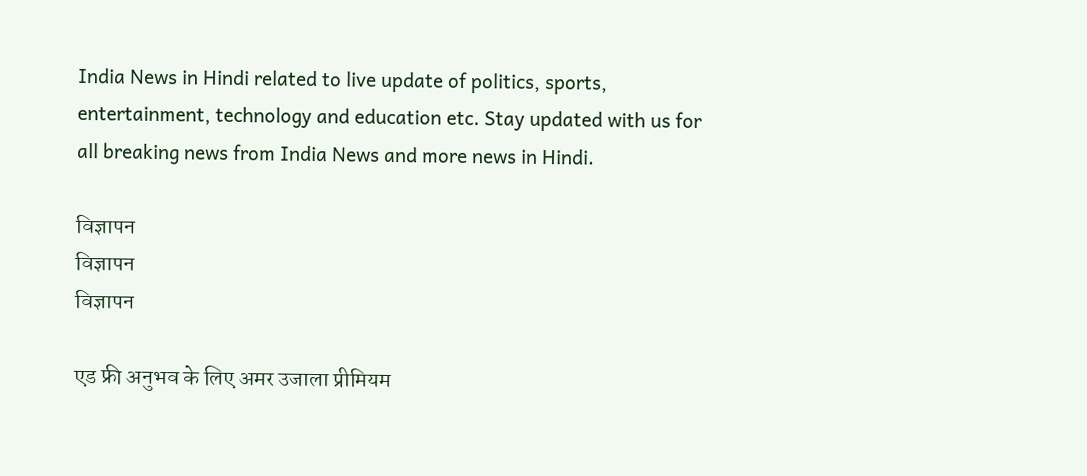India News in Hindi related to live update of politics, sports, entertainment, technology and education etc. Stay updated with us for all breaking news from India News and more news in Hindi.

विज्ञापन
विज्ञापन
विज्ञापन

एड फ्री अनुभव के लिए अमर उजाला प्रीमियम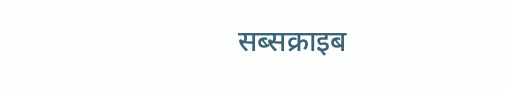सब्सक्राइब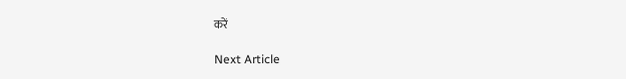करें

Next Article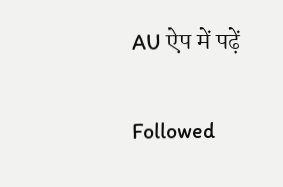AU ऐप में पढ़ें

Followed